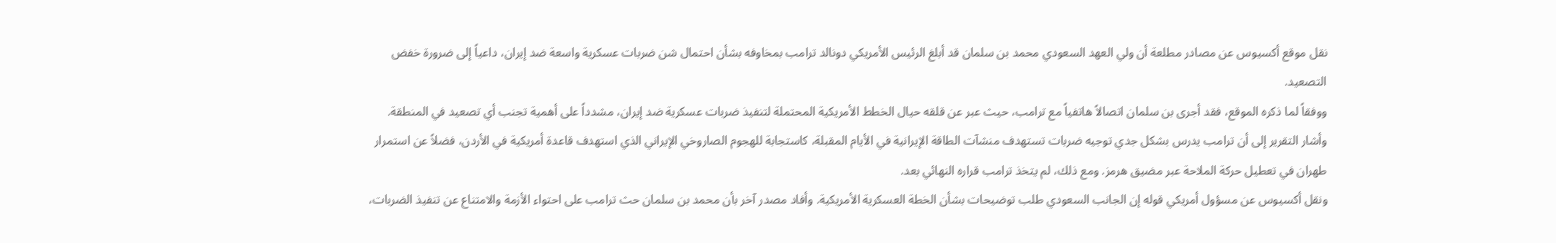نقل موقع أكسيوس عن مصادر مطلعة أن ولي العهد السعودي محمد بن سلمان قد أبلغ الرئيس الأمريكي دونالد ترامب بمخاوفه بشأن احتمال شن ضربات عسكرية واسعة ضد إيران، داعياً إلى ضرورة خفض التصعيد.
ووفقاً لما ذكره الموقع، فقد أجرى بن سلمان اتصالاً هاتفياً مع ترامب، حيث عبر عن قلقه حيال الخطط الأمريكية المحتملة لتنفيذ ضربات عسكرية ضد إيران، مشدداً على أهمية تجنب أي تصعيد في المنطقة.
وأشار التقرير إلى أن ترامب يدرس بشكل جدي توجيه ضربات تستهدف منشآت الطاقة الإيرانية في الأيام المقبلة، كاستجابة للهجوم الصاروخي الإيراني الذي استهدف قاعدة أمريكية في الأردن، فضلاً عن استمرار طهران في تعطيل حركة الملاحة عبر مضيق هرمز. ومع ذلك، لم يتخذ ترامب قراره النهائي بعد.
ونقل أكسيوس عن مسؤول أمريكي قوله إن الجانب السعودي طلب توضيحات بشأن الخطة العسكرية الأمريكية. وأفاد مصدر آخر بأن محمد بن سلمان حث ترامب على احتواء الأزمة والامتناع عن تنفيذ الضربات،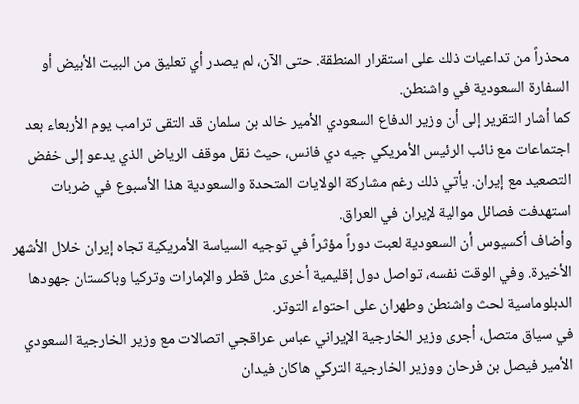محذراً من تداعيات ذلك على استقرار المنطقة. حتى الآن، لم يصدر أي تعليق من البيت الأبيض أو السفارة السعودية في واشنطن.
كما أشار التقرير إلى أن وزير الدفاع السعودي الأمير خالد بن سلمان قد التقى ترامب يوم الأربعاء بعد اجتماعات مع نائب الرئيس الأمريكي جيه دي فانس، حيث نقل موقف الرياض الذي يدعو إلى خفض التصعيد مع إيران. يأتي ذلك رغم مشاركة الولايات المتحدة والسعودية هذا الأسبوع في ضربات استهدفت فصائل موالية لإيران في العراق.
وأضاف أكسيوس أن السعودية لعبت دوراً مؤثراً في توجيه السياسة الأمريكية تجاه إيران خلال الأشهر الأخيرة. وفي الوقت نفسه، تواصل دول إقليمية أخرى مثل قطر والإمارات وتركيا وباكستان جهودها الدبلوماسية لحث واشنطن وطهران على احتواء التوتر.
في سياق متصل، أجرى وزير الخارجية الإيراني عباس عراقجي اتصالات مع وزير الخارجية السعودي الأمير فيصل بن فرحان ووزير الخارجية التركي هاكان فيدان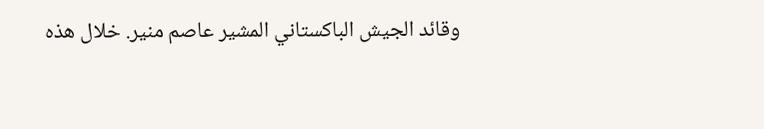وقائد الجيش الباكستاني المشير عاصم منير. خلال هذه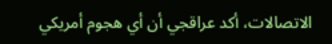الاتصالات، أكد عراقجي أن أي هجوم أمريكي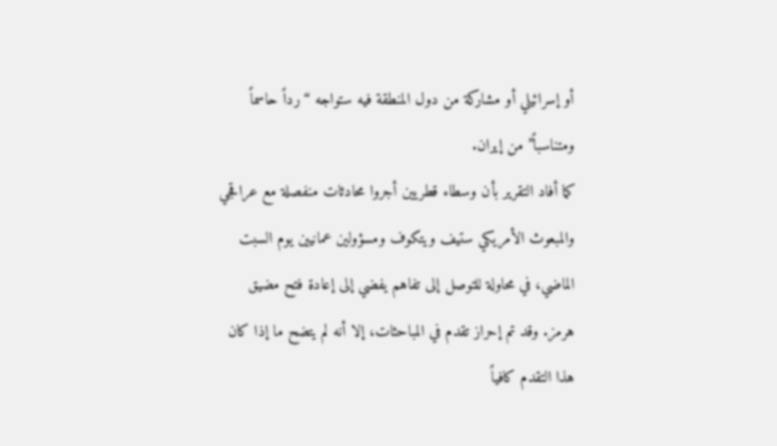أو إسرائيلي أو مشاركة من دول المنطقة فيه ستواجه “رداً حاسماً ومتناسباً” من إيران.
كما أفاد التقرير بأن وسطاء قطريين أجروا محادثات منفصلة مع عراقجي والمبعوث الأمريكي ستيف ويتكوف ومسؤولين عمانيين يوم السبت الماضي، في محاولة للتوصل إلى تفاهم يفضي إلى إعادة فتح مضيق هرمز. وقد تم إحراز تقدم في المباحثات، إلا أنه لم يتضح ما إذا كان هذا التقدم كافياً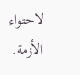لاحتواء الأزمة.